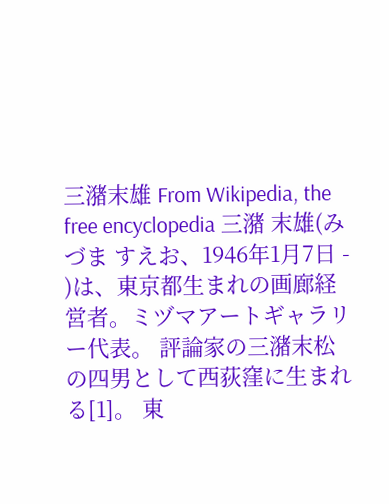三潴末雄 From Wikipedia, the free encyclopedia 三潴 末雄(みづま すえお、1946年1月7日 - )は、東京都生まれの画廊経営者。ミヅマアートギャラリー代表。 評論家の三潴末松の四男として西荻窪に生まれる[1]。 東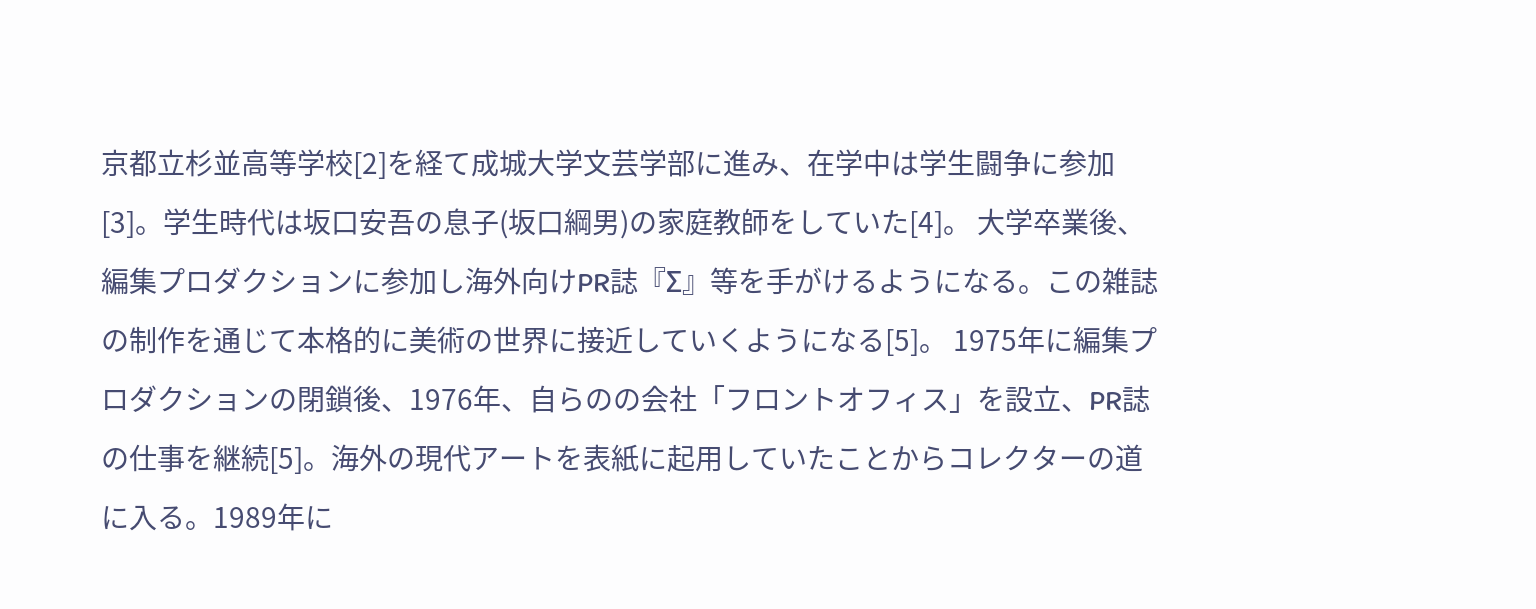京都立杉並高等学校[2]を経て成城大学文芸学部に進み、在学中は学生闘争に参加[3]。学生時代は坂口安吾の息子(坂口綱男)の家庭教師をしていた[4]。 大学卒業後、編集プロダクションに参加し海外向けPR誌『Σ』等を手がけるようになる。この雑誌の制作を通じて本格的に美術の世界に接近していくようになる[5]。 1975年に編集プロダクションの閉鎖後、1976年、自らのの会社「フロントオフィス」を設立、PR誌の仕事を継続[5]。海外の現代アートを表紙に起用していたことからコレクターの道に入る。1989年に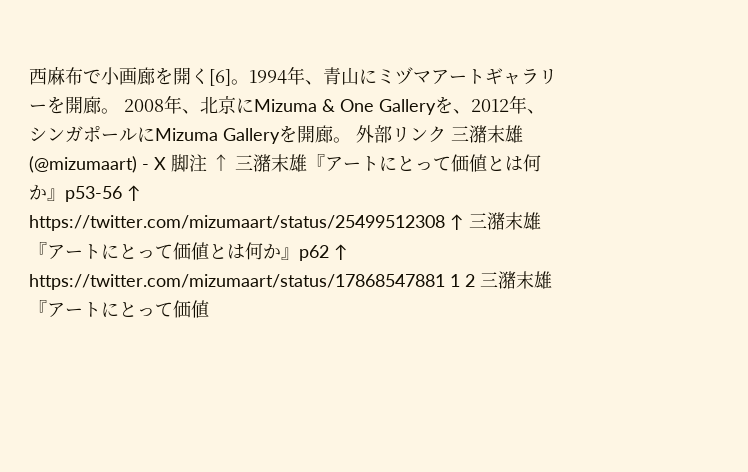西麻布で小画廊を開く[6]。1994年、青山にミヅマアートギャラリーを開廊。 2008年、北京にMizuma & One Galleryを、2012年、シンガポールにMizuma Galleryを開廊。 外部リンク 三潴末雄 (@mizumaart) - X 脚注 ↑ 三潴末雄『アートにとって価値とは何か』p53-56 ↑ https://twitter.com/mizumaart/status/25499512308 ↑ 三潴末雄『アートにとって価値とは何か』p62 ↑ https://twitter.com/mizumaart/status/17868547881 1 2 三潴末雄『アートにとって価値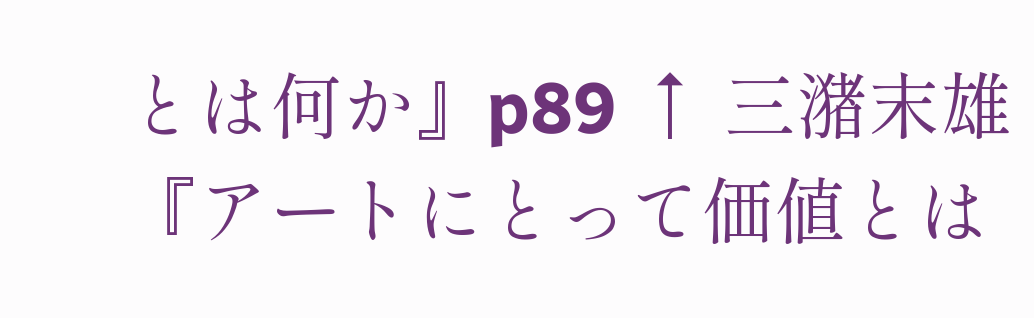とは何か』p89 ↑ 三潴末雄『アートにとって価値とは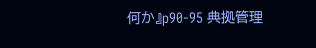何か』p90-95 典拠管理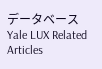データベース Yale LUX Related Articles